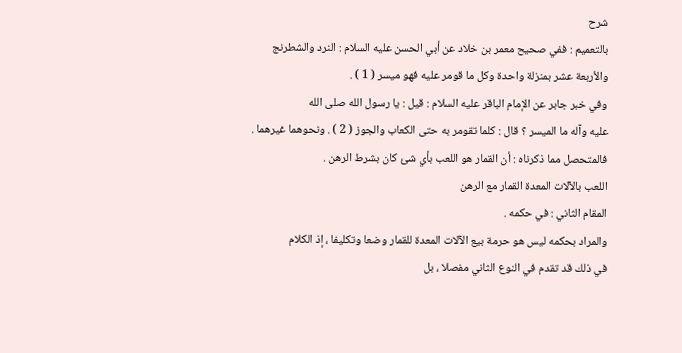شرح
بالتعميم : ففي صحيح معمر بن خلاد عن أبي الحسن عليه السلام : النرد والشطرنج
والأربعة عشر بمنزلة واحدة وكل ما قومر عليه فهو ميسر ( 1 ) .
وفي خبر جابر عن الإمام الباقر عليه السلام : قيل : يا رسول الله صلى الله
عليه وآله ما الميسر ؟ قال : كلما تقومر به حتى الكعاب والجوز ( 2 ) . ونحوهما غيرهما .
فالمتحصل مما ذكرناه : أن القمار هو اللعب بأي شئ كان بشرط الرهن .
اللعب بالآلات المعدة القمار مع الرهن
المقام الثاني : في حكمه .
والمراد بحكمه ليس هو حرمة بيع الآلات المعدة للقمار وضعا وتكليفا ، إذ الكلام
في ذلك قد تقدم في النوع الثاني مفصلا ، بل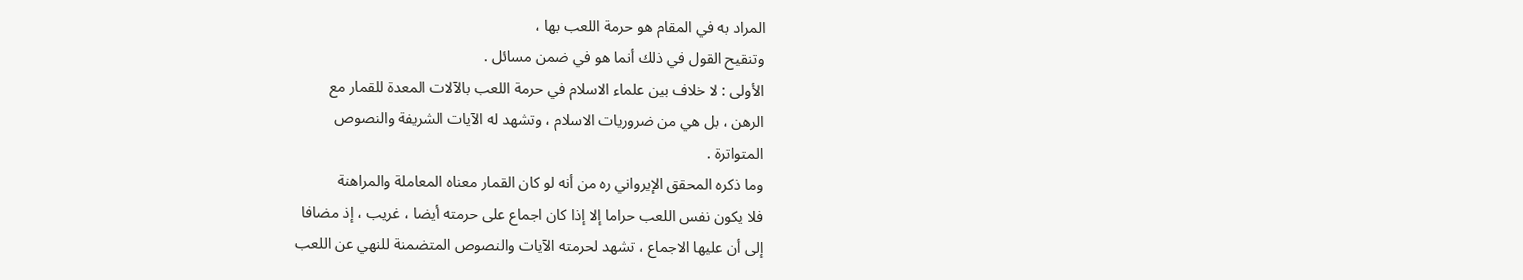المراد به في المقام هو حرمة اللعب بها ،
وتنقيح القول في ذلك أنما هو في ضمن مسائل .
الأولى : لا خلاف بين علماء الاسلام في حرمة اللعب بالآلات المعدة للقمار مع
الرهن ، بل هي من ضروريات الاسلام ، وتشهد له الآيات الشريفة والنصوص
المتواترة .
وما ذكره المحقق الإيرواني ره من أنه لو كان القمار معناه المعاملة والمراهنة
فلا يكون نفس اللعب حراما إلا إذا كان اجماع على حرمته أيضا ، غريب ، إذ مضافا
إلى أن عليها الاجماع ، تشهد لحرمته الآيات والنصوص المتضمنة للنهي عن اللعب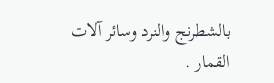بالشطرنج والنرد وسائر آلات القمار .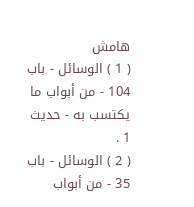هامش
( 1 ) الوسائل - باب 104 - من أبواب ما يكتسب به - حديث 1 .
( 2 ) الوسائل - باب 35 - من أبواب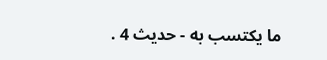ما يكتسب به - حديث 4 .